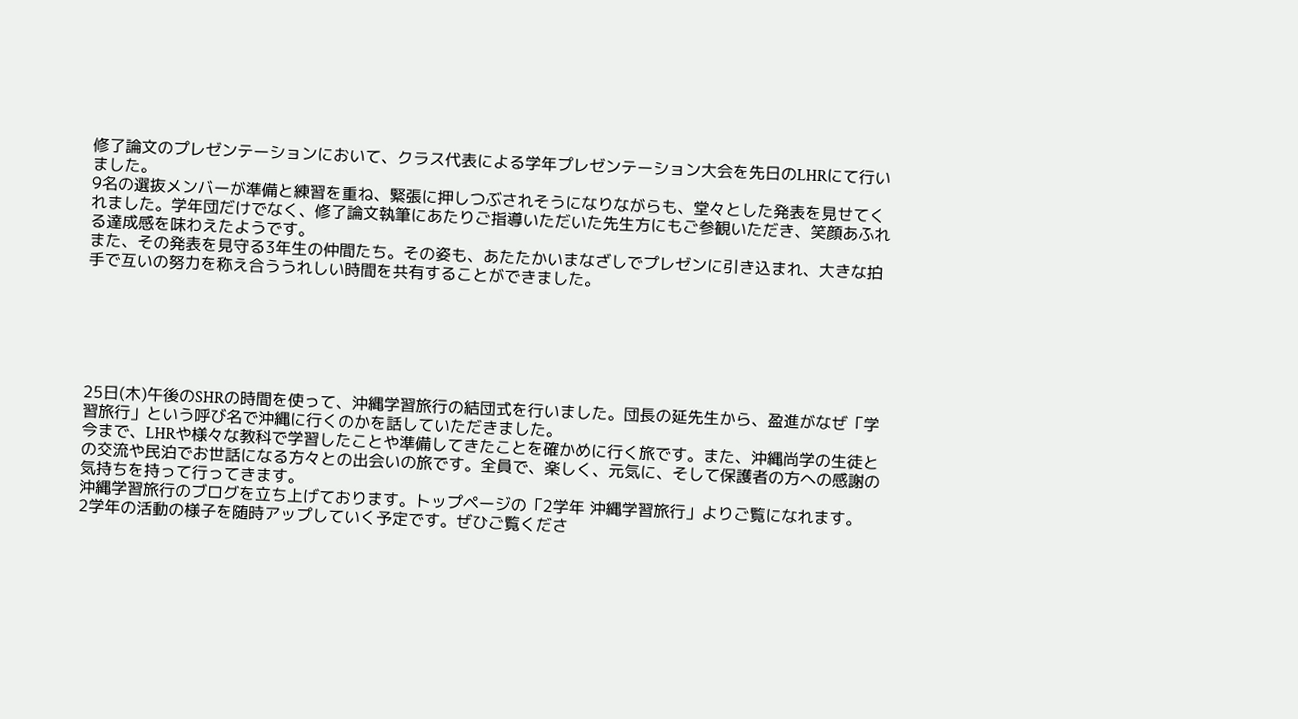修了論文のプレゼンテーションにおいて、クラス代表による学年プレゼンテーション大会を先日のLHRにて行いました。
9名の選抜メンバーが準備と練習を重ね、緊張に押しつぶされそうになりながらも、堂々とした発表を見せてくれました。学年団だけでなく、修了論文執筆にあたりご指導いただいた先生方にもご参観いただき、笑顔あふれる達成感を味わえたようです。
また、その発表を見守る3年生の仲間たち。その姿も、あたたかいまなざしでプレゼンに引き込まれ、大きな拍手で互いの努力を称え合ううれしい時間を共有することができました。






25日(木)午後のSHRの時間を使って、沖縄学習旅行の結団式を行いました。団長の延先生から、盈進がなぜ「学習旅行」という呼び名で沖縄に行くのかを話していただきました。
今まで、LHRや様々な教科で学習したことや準備してきたことを確かめに行く旅です。また、沖縄尚学の生徒との交流や民泊でお世話になる方々との出会いの旅です。全員で、楽しく、元気に、そして保護者の方への感謝の気持ちを持って行ってきます。
沖縄学習旅行のブログを立ち上げております。トップページの「2学年 沖縄学習旅行」よりご覧になれます。
2学年の活動の様子を随時アップしていく予定です。ぜひご覧くださ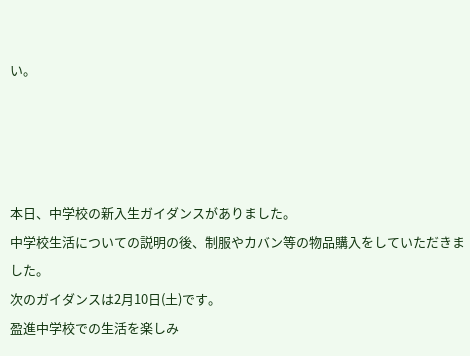い。




本日、中学校の新入生ガイダンスがありました。
中学校生活についての説明の後、制服やカバン等の物品購入をしていただきました。
次のガイダンスは2月10日(土)です。
盈進中学校での生活を楽しみ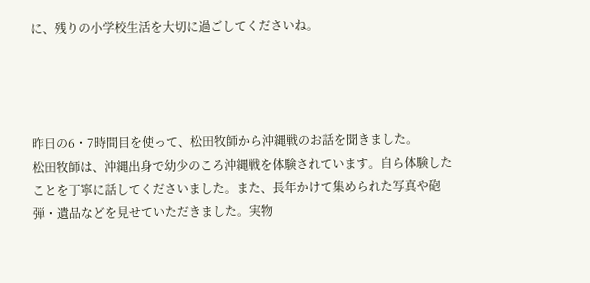に、残りの小学校生活を大切に過ごしてくださいね。




昨日の6・7時間目を使って、松田牧師から沖縄戦のお話を聞きました。
松田牧師は、沖縄出身で幼少のころ沖縄戦を体験されています。自ら体験したことを丁寧に話してくださいました。また、長年かけて集められた写真や砲弾・遺品などを見せていただきました。実物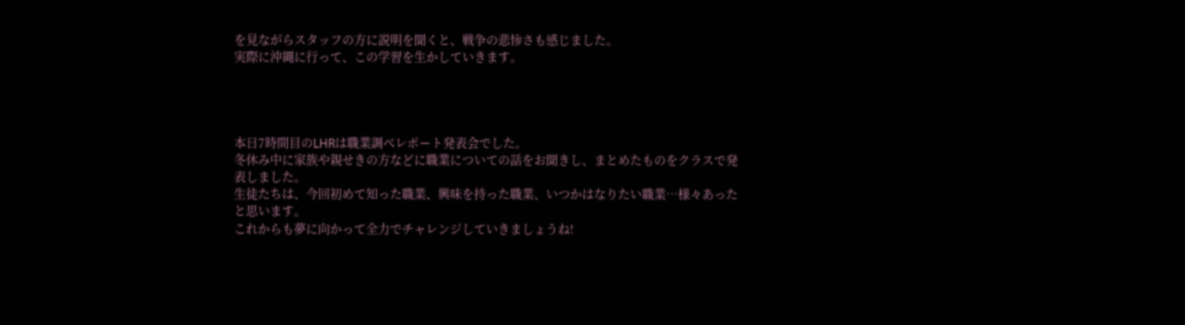を見ながらスタッフの方に説明を聞くと、戦争の悲惨さも感じました。
実際に沖縄に行って、この学習を生かしていきます。




本日7時間目のLHRは職業調べレポート発表会でした。
冬休み中に家族や親せきの方などに職業についての話をお聞きし、まとめたものをクラスで発表しました。
生徒たちは、今回初めて知った職業、興味を持った職業、いつかはなりたい職業…様々あったと思います。
これからも夢に向かって全力でチャレンジしていきましょうね!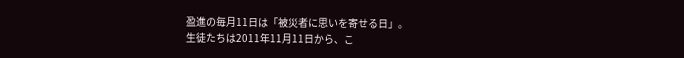盈進の毎月11日は「被災者に思いを寄せる日」。
生徒たちは2011年11月11日から、こ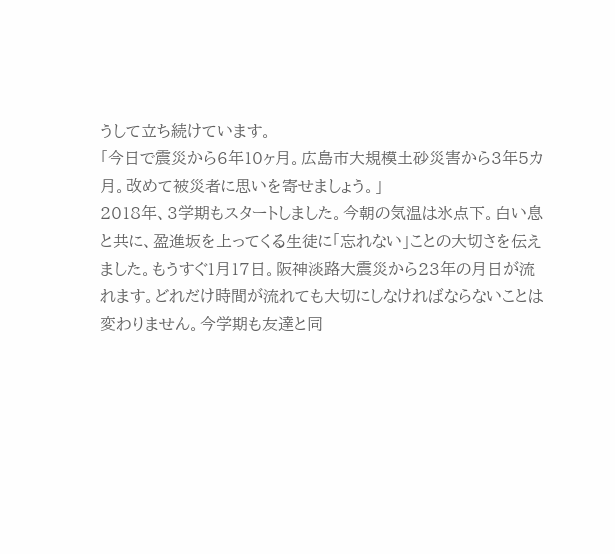うして立ち続けています。
「今日で震災から6年10ヶ月。広島市大規模土砂災害から3年5カ月。改めて被災者に思いを寄せましょう。」
2018年、3学期もスタートしました。今朝の気温は氷点下。白い息と共に、盈進坂を上ってくる生徒に「忘れない」ことの大切さを伝えました。もうすぐ1月17日。阪神淡路大震災から23年の月日が流れます。どれだけ時間が流れても大切にしなければならないことは変わりません。今学期も友達と同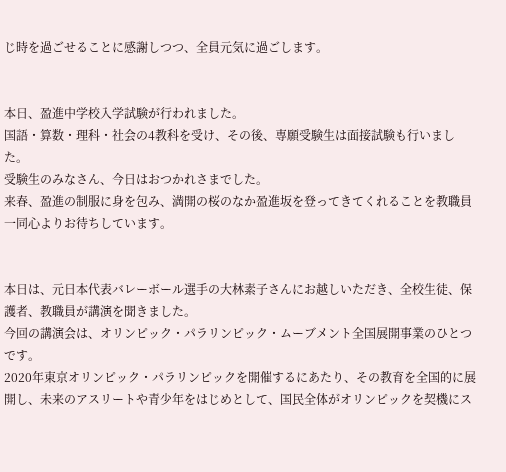じ時を過ごせることに感謝しつつ、全員元気に過ごします。


本日、盈進中学校入学試験が行われました。
国語・算数・理科・社会の4教科を受け、その後、専願受験生は面接試験も行いました。
受験生のみなさん、今日はおつかれさまでした。
来春、盈進の制服に身を包み、満開の桜のなか盈進坂を登ってきてくれることを教職員一同心よりお待ちしています。


本日は、元日本代表バレーボール選手の大林素子さんにお越しいただき、全校生徒、保護者、教職員が講演を聞きました。
今回の講演会は、オリンピック・パラリンピック・ムーブメント全国展開事業のひとつです。
2020年東京オリンピック・パラリンピックを開催するにあたり、その教育を全国的に展開し、未来のアスリートや青少年をはじめとして、国民全体がオリンピックを契機にス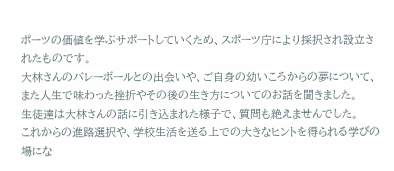ポーツの価値を学ぶサポートしていくため、スポーツ庁により採択され設立されたものです。
大林さんのバレーボールとの出会いや、ご自身の幼いころからの夢について、また人生で味わった挫折やその後の生き方についてのお話を聞きました。
生徒達は大林さんの話に引き込まれた様子で、質問も絶えませんでした。
これからの進路選択や、学校生活を送る上での大きなヒントを得られる学びの場にな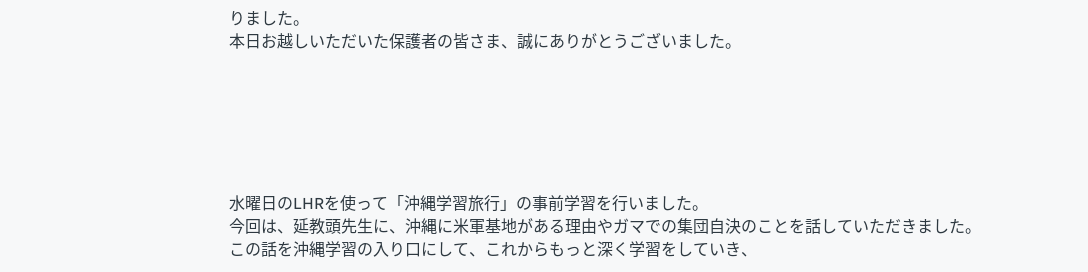りました。
本日お越しいただいた保護者の皆さま、誠にありがとうございました。






水曜日のLHRを使って「沖縄学習旅行」の事前学習を行いました。
今回は、延教頭先生に、沖縄に米軍基地がある理由やガマでの集団自決のことを話していただきました。
この話を沖縄学習の入り口にして、これからもっと深く学習をしていき、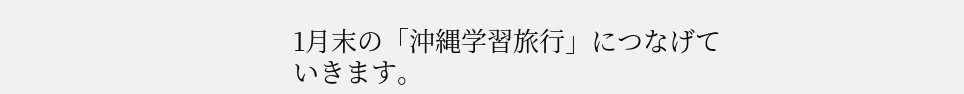1月末の「沖縄学習旅行」につなげていきます。